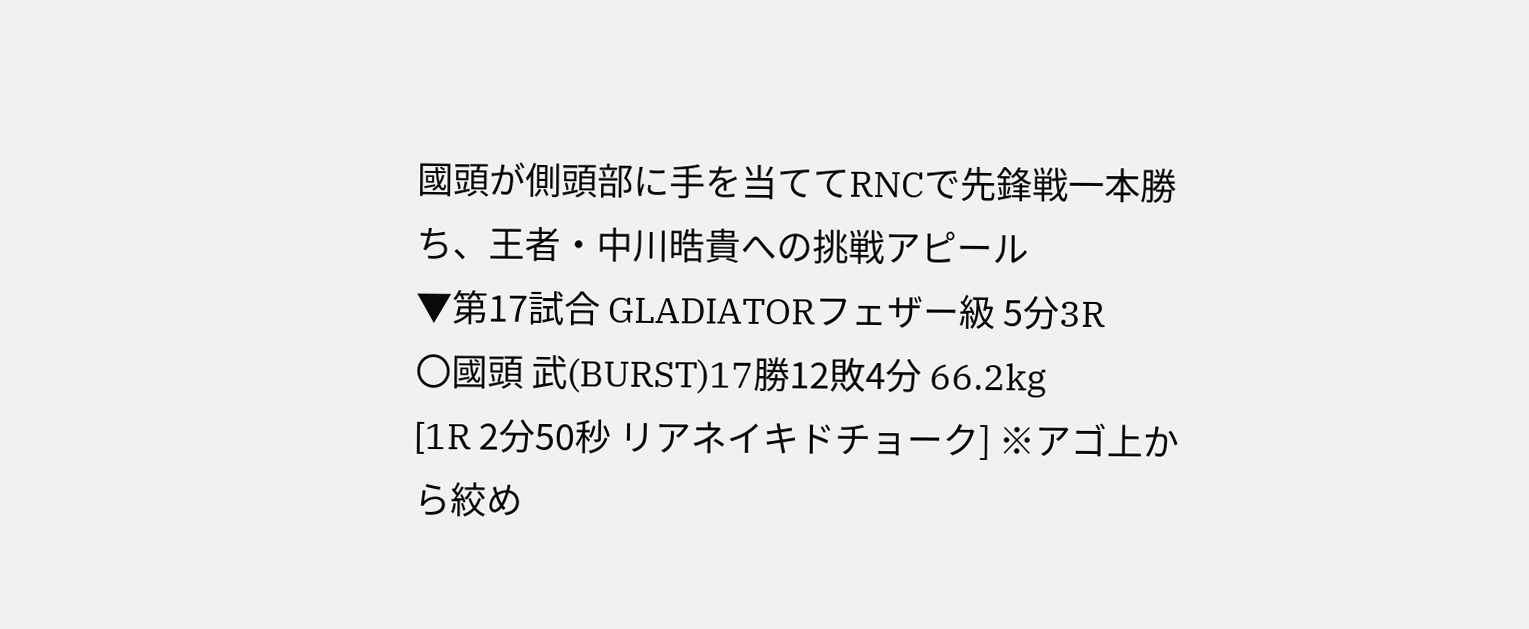國頭が側頭部に手を当ててRNCで先鋒戦一本勝ち、王者・中川晧貴への挑戦アピール
▼第17試合 GLADIATORフェザー級 5分3R
〇國頭 武(BURST)17勝12敗4分 66.2kg
[1R 2分50秒 リアネイキドチョーク] ※アゴ上から絞め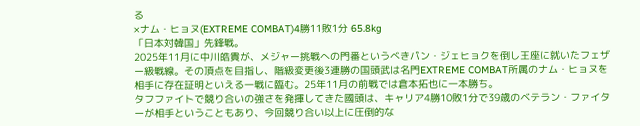る
×ナム・ヒョヌ(EXTREME COMBAT)4勝11敗1分 65.8kg
「日本対韓国」先鋒戦。
2025年11月に中川皓貴が、メジャー挑戦への門番というべきパン・ジェヒョクを倒し王座に就いたフェザー級戦線。その頂点を目指し、階級変更後3連勝の国頭武は名門EXTREME COMBAT所属のナム・ヒョヌを相手に存在証明といえる一戦に臨む。25年11月の前戦では倉本拓也に一本勝ち。
タフファイトで競り合いの強さを発揮してきた國頭は、キャリア4勝10敗1分で39歳のベテラン・ファイターが相手ということもあり、今回競り合い以上に圧倒的な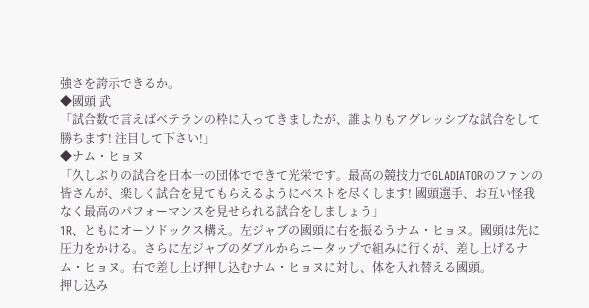強さを誇示できるか。
◆國頭 武
「試合数で言えばベテランの枠に入ってきましたが、誰よりもアグレッシブな試合をして勝ちます! 注目して下さい!」
◆ナム・ヒョヌ
「久しぶりの試合を日本一の団体でできて光栄です。最高の競技力でGLADIATORのファンの皆さんが、楽しく試合を見てもらえるようにベストを尽くします! 國頭選手、お互い怪我なく最高のパフォーマンスを見せられる試合をしましょう」
1R、ともにオーソドックス構え。左ジャブの國頭に右を振るうナム・ヒョヌ。國頭は先に圧力をかける。さらに左ジャブのダブルからニータップで組みに行くが、差し上げるナム・ヒョヌ。右で差し上げ押し込むナム・ヒョヌに対し、体を入れ替える國頭。
押し込み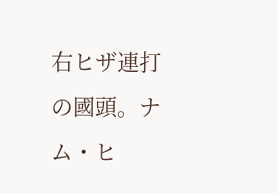右ヒザ連打の國頭。ナム・ヒ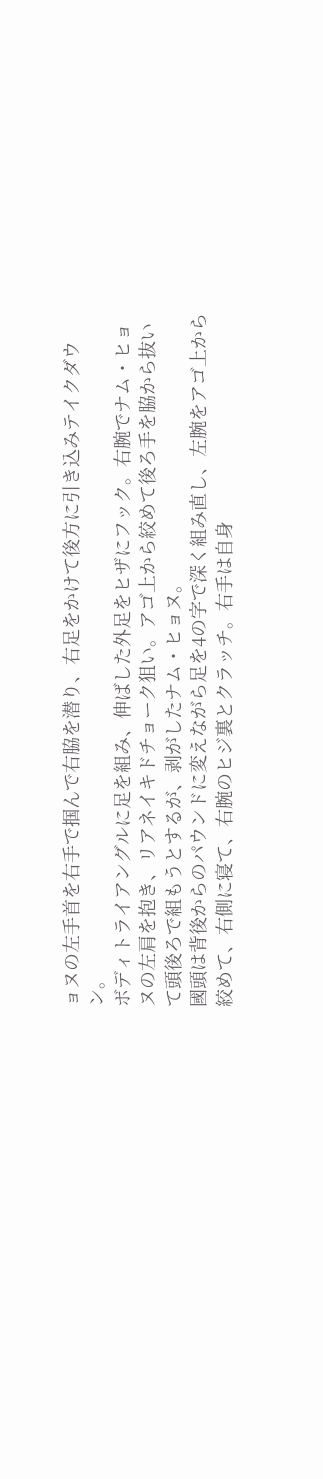ョヌの左手首を右手で掴んで右脇を潜り、右足をかけて後方に引き込みテイクダウン。
ボディトライアングルに足を組み、伸ばした外足をヒザにフック。右腕でナム・ヒョヌの左肩を抱き、リアネイキドチョーク狙い。アゴ上から絞めて後ろ手を脇から抜いて頭後ろで組もうとするが、剥がしたナム・ヒョヌ。
國頭は背後からのパウンドに変えながら足を4の字で深く組み直し、左腕をアゴ上から絞めて、右側に寝て、右腕のヒジ裏とクラッチ。右手は自身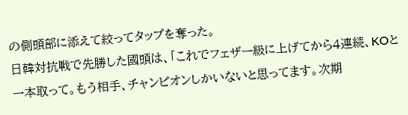の側頭部に添えて絞ってタップを奪った。
日韓対抗戦で先勝した國頭は、「これでフェザー級に上げてから4連続、KOと一本取って。もう相手、チャンピオンしかいないと思ってます。次期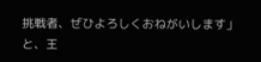挑戦者、ぜひよろしくおねがいします」と、王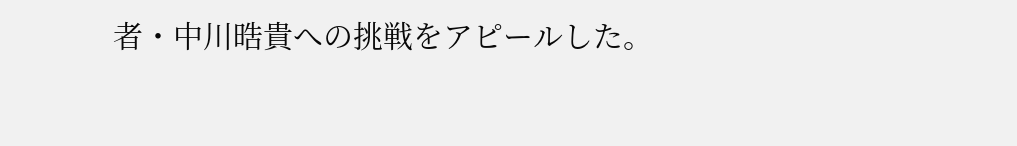者・中川晧貴への挑戦をアピールした。